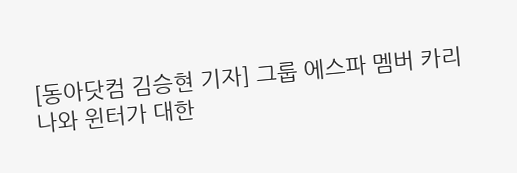[동아닷컴 김승현 기자] 그룹 에스파 멤버 카리나와 윈터가 대한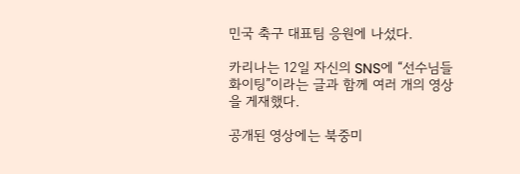민국 축구 대표팀 응원에 나섰다.

카리나는 12일 자신의 SNS에 “선수님들 화이팅”이라는 글과 함께 여러 개의 영상을 게재했다.

공개된 영상에는 북중미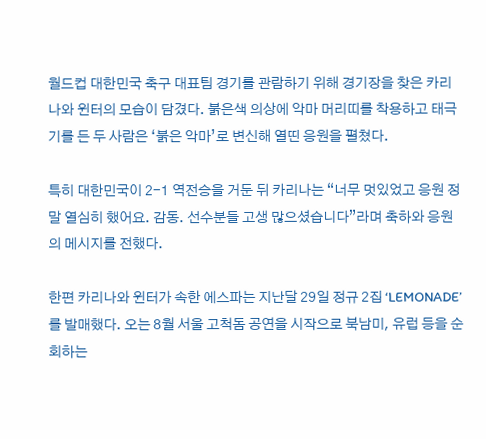월드컵 대한민국 축구 대표팀 경기를 관람하기 위해 경기장을 찾은 카리나와 윈터의 모습이 담겼다. 붉은색 의상에 악마 머리띠를 착용하고 태극기를 든 두 사람은 ‘붉은 악마’로 변신해 열띤 응원을 펼쳤다.

특히 대한민국이 2-1 역전승을 거둔 뒤 카리나는 “너무 멋있었고 응원 정말 열심히 했어요. 감동. 선수분들 고생 많으셨습니다”라며 축하와 응원의 메시지를 전했다.

한편 카리나와 윈터가 속한 에스파는 지난달 29일 정규 2집 ‘LEMONADE’를 발매했다. 오는 8월 서울 고척돔 공연을 시작으로 북남미, 유럽 등을 순회하는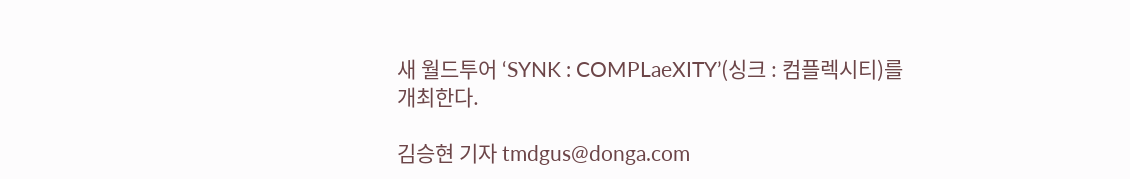새 월드투어 ‘SYNK : COMPLaeXITY’(싱크 : 컴플렉시티)를 개최한다.

김승현 기자 tmdgus@donga.com